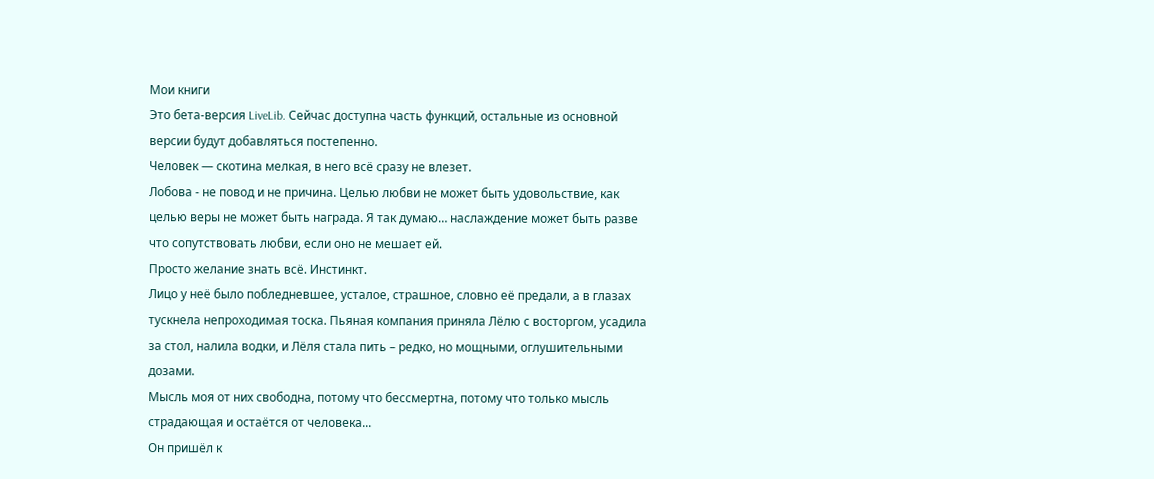Мои книги
Это бета-версия LiveLib. Сейчас доступна часть функций, остальные из основной версии будут добавляться постепенно.
Человек — скотина мелкая, в него всё сразу не влезет.
Лобова - не повод и не причина. Целью любви не может быть удовольствие, как целью веры не может быть награда. Я так думаю… наслаждение может быть разве что сопутствовать любви, если оно не мешает ей.
Просто желание знать всë. Инстинкт.
Лицо у неё было побледневшее, усталое, страшное, словно еë предали, а в глазах тускнела непроходимая тоска. Пьяная компания приняла Лëлю с восторгом, усадила за стол, налила водки, и Лëля стала пить – редко, но мощными, оглушительными дозами.
Мысль моя от них свободна, потому что бессмертна, потому что только мысль страдающая и остаётся от человека...
Он пришëл к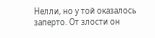Нелли, но у той оказалось заперто. От злости он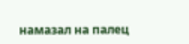намазал на палец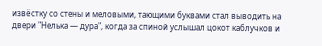извëстку со стены и меловыми, тающими буквами стал выводить на двери "Нелька — дура", когда за спиной услышал цокот каблучков и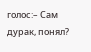голос:– Сам дурак, понял?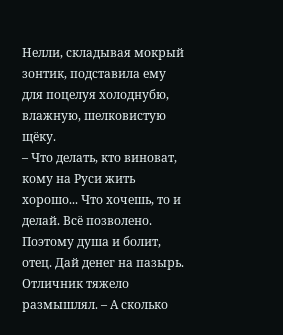Нелли, складывая мокрый зонтик, подставила ему для поцелуя холоднубю, влажную, шелковистую щëку.
– Что делать, кто виноват, кому на Руси жить хорошо... Что хочешь, то и делай. Всë позволено. Поэтому душа и болит, отец. Дай денег на пазырь. Отличник тяжело размышлял. – А сколько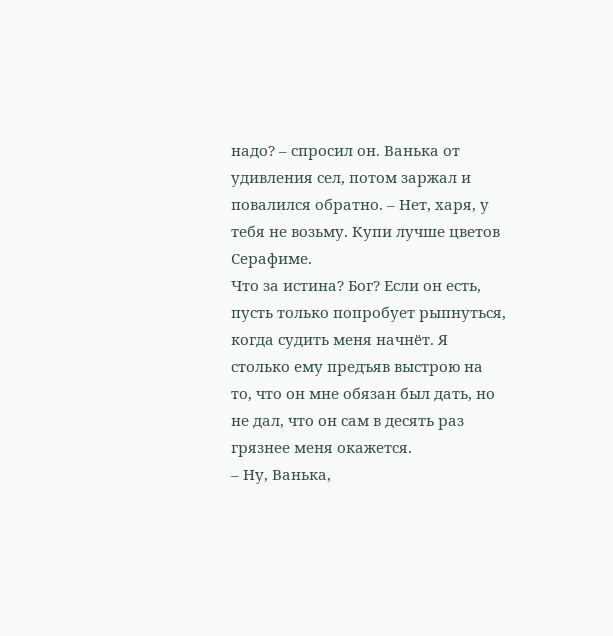надо? – спросил он. Ванька от удивления сел, потом заржал и повалился обратно. – Нет, харя, у тебя не возьму. Купи лучше цветов Серафиме.
Что за истина? Бог? Если он есть, пусть только попробует рыпнуться, когда судить меня начнёт. Я столько ему предъяв выстрою на то, что он мне обязан был дать, но не дал, что он сам в десять раз грязнее меня окажется.
– Ну, Ванька,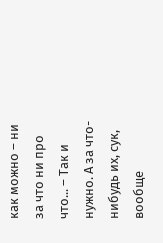как можно – ни за что ни про что... – Так и нужно. А за что-нибудь их, сук, вообще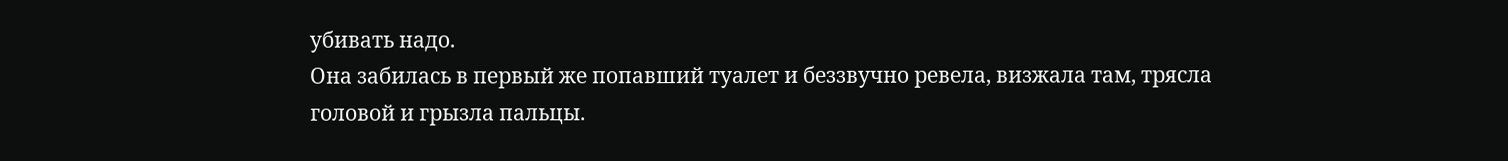убивать надо.
Она забилась в первый же попавший туалет и беззвучно ревела, визжала там, трясла головой и грызла пальцы.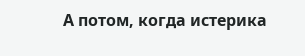А потом, когда истерика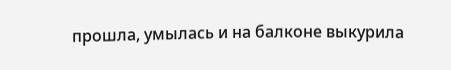прошла, умылась и на балконе выкурила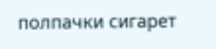полпачки сигарет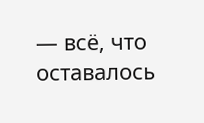— всë, что оставалось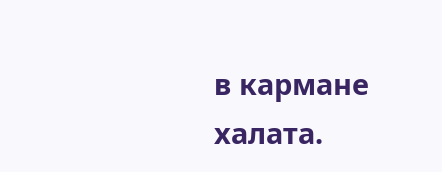в кармане халата.